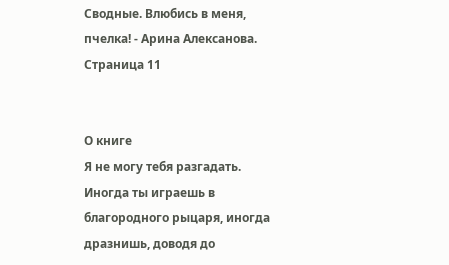Сводные. Влюбись в меня, пчелка! - Арина Алексанова. Страница 11


О книге
Я не могу тебя разгадать. Иногда ты играешь в благородного рыцаря, иногда дразнишь, доводя до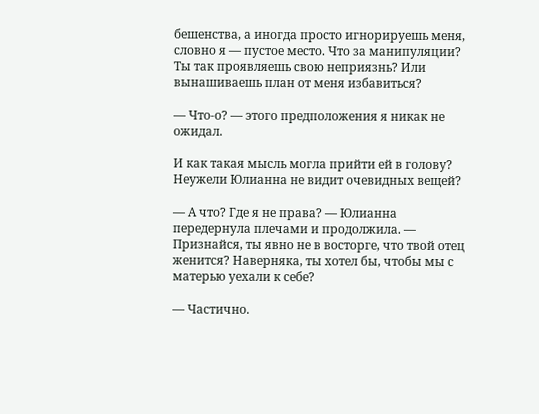бешенства, а иногда просто игнорируешь меня, словно я — пустое место. Что за манипуляции? Ты так проявляешь свою неприязнь? Или вынашиваешь план от меня избавиться?

— Что-о? — этого предположения я никак не ожидал.

И как такая мысль могла прийти ей в голову? Неужели Юлианна не видит очевидных вещей?

— А что? Где я не права? — Юлианна передернула плечами и продолжила. — Признайся, ты явно не в восторге, что твой отец женится? Наверняка, ты хотел бы, чтобы мы с матерью уехали к себе?

— Частично.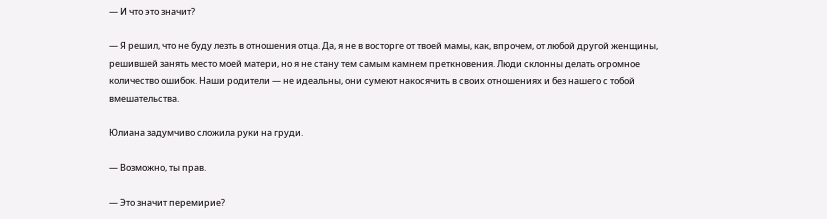— И что это значит?

— Я решил, что не буду лезть в отношения отца. Да, я не в восторге от твоей мамы, как, впрочем, от любой другой женщины, решившей занять место моей матери, но я не стану тем самым камнем преткновения. Люди склонны делать огромное количество ошибок. Наши родители — не идеальны, они сумеют накосячить в своих отношениях и без нашего с тобой вмешательства.

Юлиана задумчиво сложила руки на груди.

— Возможно, ты прав.

— Это значит перемирие?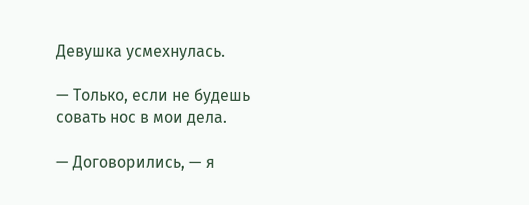Девушка усмехнулась.

— Только, если не будешь совать нос в мои дела.

— Договорились, — я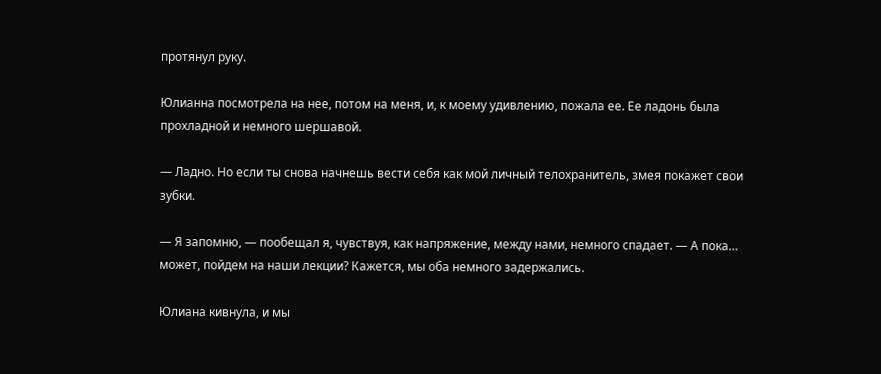протянул руку.

Юлианна посмотрела на нее, потом на меня, и, к моему удивлению, пожала ее. Ее ладонь была прохладной и немного шершавой.

— Ладно. Но если ты снова начнешь вести себя как мой личный телохранитель, змея покажет свои зубки.

— Я запомню, — пообещал я, чувствуя, как напряжение, между нами, немного спадает. — А пока… может, пойдем на наши лекции? Кажется, мы оба немного задержались.

Юлиана кивнула, и мы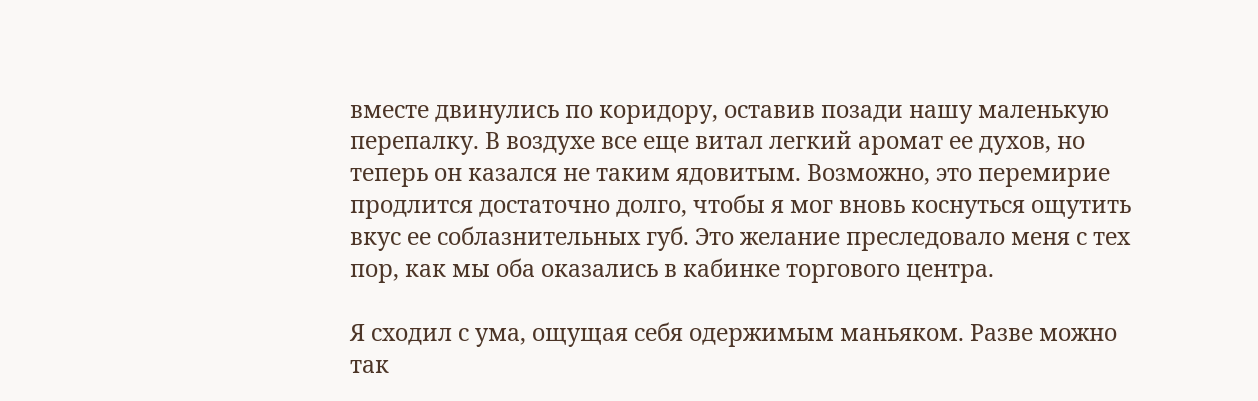вместе двинулись по коридору, оставив позади нашу маленькую перепалку. В воздухе все еще витал легкий аромат ее духов, но теперь он казался не таким ядовитым. Возможно, это перемирие продлится достаточно долго, чтобы я мог вновь коснуться ощутить вкус ее соблазнительных губ. Это желание преследовало меня с тех пор, как мы оба оказались в кабинке торгового центра.

Я сходил с ума, ощущая себя одержимым маньяком. Разве можно так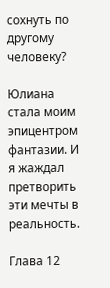сохнуть по другому человеку?

Юлиана стала моим эпицентром фантазии. И я жаждал претворить эти мечты в реальность.

Глава 12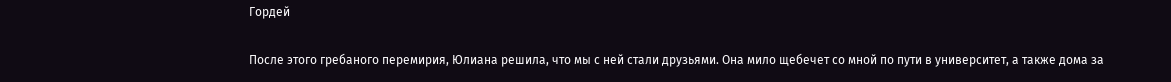Гордей

После этого гребаного перемирия, Юлиана решила, что мы с ней стали друзьями. Она мило щебечет со мной по пути в университет, а также дома за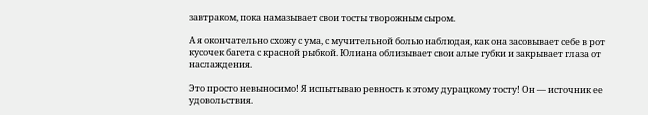завтраком, пока намазывает свои тосты творожным сыром.

А я окончательно схожу с ума, с мучительной болью наблюдая, как она засовывает себе в рот кусочек багета с красной рыбкой. Юлиана облизывает свои алые губки и закрывает глаза от наслаждения.

Это просто невыносимо! Я испытываю ревность к этому дурацкому тосту! Он — источник ее удовольствия.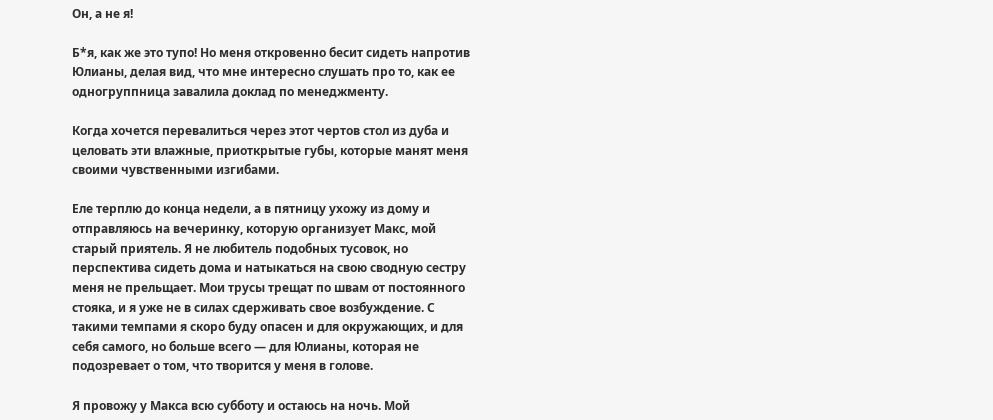Он, а не я!

Б*я, как же это тупо! Но меня откровенно бесит сидеть напротив Юлианы, делая вид, что мне интересно слушать про то, как ее одногруппница завалила доклад по менеджменту.

Когда хочется перевалиться через этот чертов стол из дуба и целовать эти влажные, приоткрытые губы, которые манят меня своими чувственными изгибами.

Еле терплю до конца недели, а в пятницу ухожу из дому и отправляюсь на вечеринку, которую организует Макс, мой старый приятель. Я не любитель подобных тусовок, но перспектива сидеть дома и натыкаться на свою сводную сестру меня не прельщает. Мои трусы трещат по швам от постоянного стояка, и я уже не в силах сдерживать свое возбуждение. С такими темпами я скоро буду опасен и для окружающих, и для себя самого, но больше всего — для Юлианы, которая не подозревает о том, что творится у меня в голове.

Я провожу у Макса всю субботу и остаюсь на ночь. Мой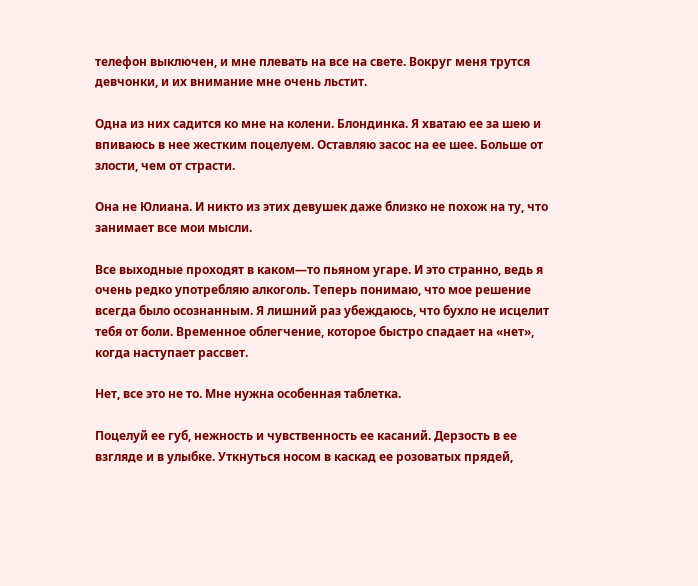телефон выключен, и мне плевать на все на свете. Вокруг меня трутся девчонки, и их внимание мне очень льстит.

Одна из них садится ко мне на колени. Блондинка. Я хватаю ее за шею и впиваюсь в нее жестким поцелуем. Оставляю засос на ее шее. Больше от злости, чем от страсти.

Она не Юлиана. И никто из этих девушек даже близко не похож на ту, что занимает все мои мысли.

Все выходные проходят в каком—то пьяном угаре. И это странно, ведь я очень редко употребляю алкоголь. Теперь понимаю, что мое решение всегда было осознанным. Я лишний раз убеждаюсь, что бухло не исцелит тебя от боли. Временное облегчение, которое быстро спадает на «нет», когда наступает рассвет.

Нет, все это не то. Мне нужна особенная таблетка.

Поцелуй ее губ, нежность и чувственность ее касаний. Дерзость в ее взгляде и в улыбке. Уткнуться носом в каскад ее розоватых прядей,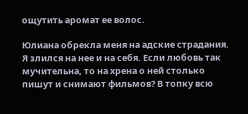ощутить аромат ее волос.

Юлиана обрекла меня на адские страдания. Я злился на нее и на себя. Если любовь так мучительна, то на хрена о ней столько пишут и снимают фильмов? В топку всю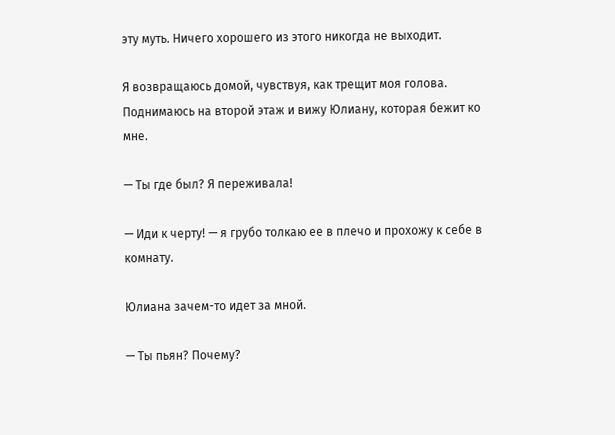эту муть. Ничего хорошего из этого никогда не выходит.

Я возвращаюсь домой, чувствуя, как трещит моя голова. Поднимаюсь на второй этаж и вижу Юлиану, которая бежит ко мне.

— Ты где был? Я переживала!

— Иди к черту! — я грубо толкаю ее в плечо и прохожу к себе в комнату.

Юлиана зачем-то идет за мной.

— Ты пьян? Почему?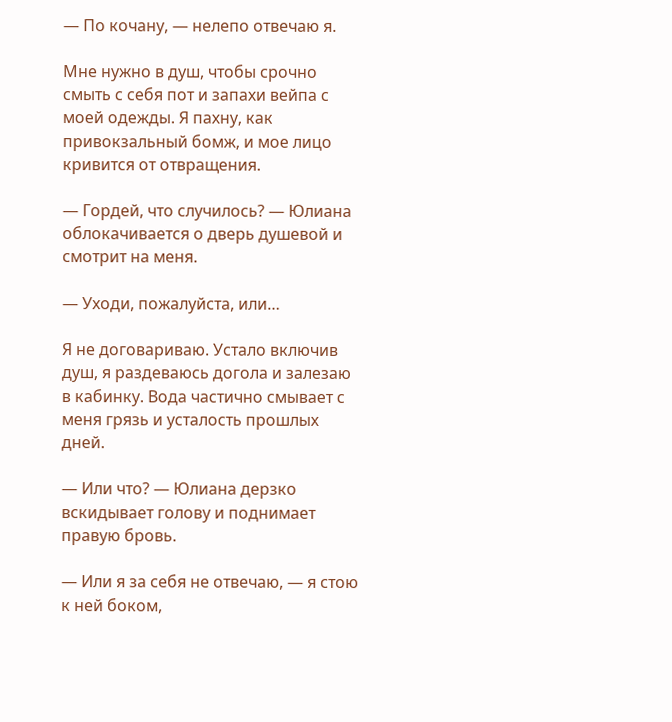— По кочану, — нелепо отвечаю я.

Мне нужно в душ, чтобы срочно смыть с себя пот и запахи вейпа с моей одежды. Я пахну, как привокзальный бомж, и мое лицо кривится от отвращения.

— Гордей, что случилось? — Юлиана облокачивается о дверь душевой и смотрит на меня.

— Уходи, пожалуйста, или…

Я не договариваю. Устало включив душ, я раздеваюсь догола и залезаю в кабинку. Вода частично смывает с меня грязь и усталость прошлых дней.

— Или что? — Юлиана дерзко вскидывает голову и поднимает правую бровь.

— Или я за себя не отвечаю, — я стою к ней боком,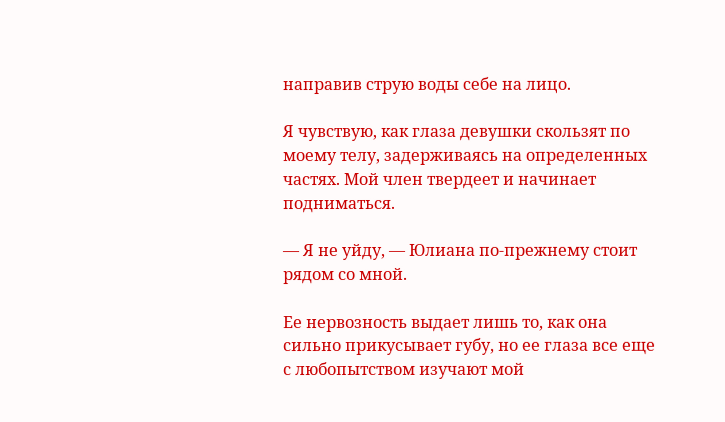направив струю воды себе на лицо.

Я чувствую, как глаза девушки скользят по моему телу, задерживаясь на определенных частях. Мой член твердеет и начинает подниматься.

— Я не уйду, — Юлиана по-прежнему стоит рядом со мной.

Ее нервозность выдает лишь то, как она сильно прикусывает губу, но ее глаза все еще с любопытством изучают мой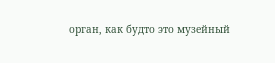орган, как будто это музейный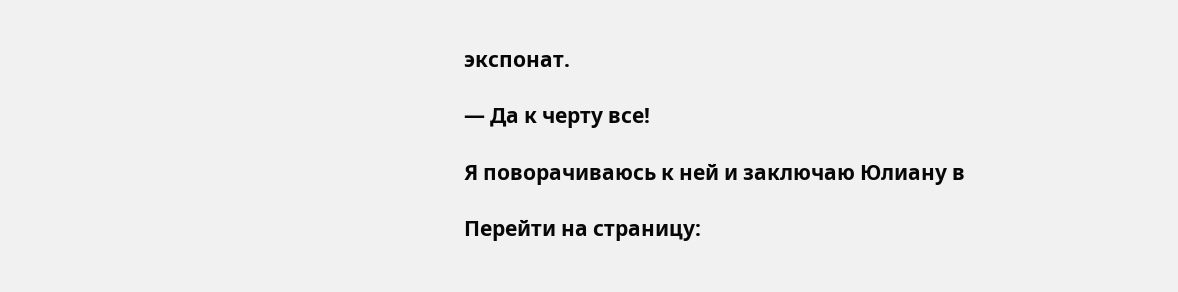экспонат.

— Да к черту все!

Я поворачиваюсь к ней и заключаю Юлиану в

Перейти на страницу: